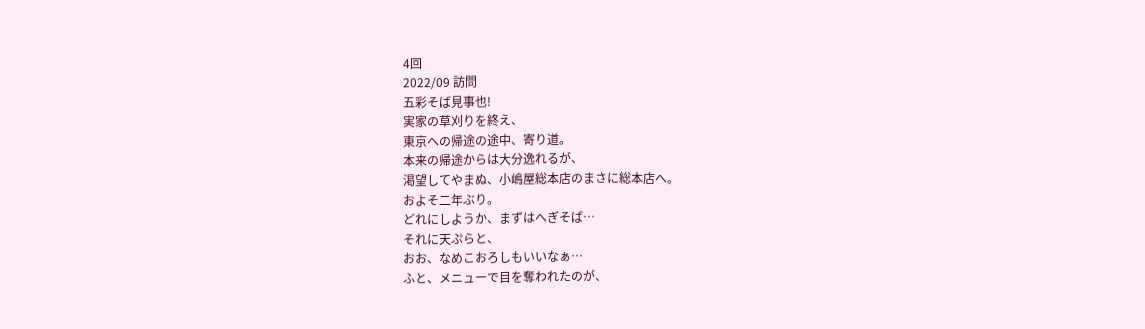4回
2022/09 訪問
五彩そば見事也!
実家の草刈りを終え、
東京への帰途の途中、寄り道。
本来の帰途からは大分逸れるが、
渇望してやまぬ、小嶋屋総本店のまさに総本店へ。
およそ二年ぶり。
どれにしようか、まずはへぎそば…
それに天ぷらと、
おお、なめこおろしもいいなぁ…
ふと、メニューで目を奪われたのが、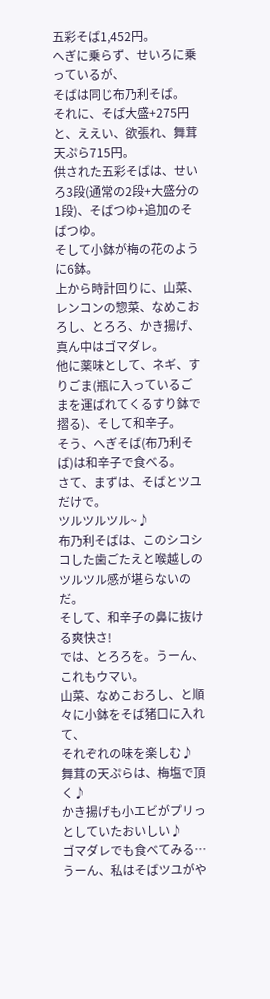五彩そば1,452円。
へぎに乗らず、せいろに乗っているが、
そばは同じ布乃利そば。
それに、そば大盛+275円と、ええい、欲張れ、舞茸天ぷら715円。
供された五彩そばは、せいろ3段(通常の2段+大盛分の1段)、そばつゆ+追加のそばつゆ。
そして小鉢が梅の花のように6鉢。
上から時計回りに、山菜、レンコンの惣菜、なめこおろし、とろろ、かき揚げ、真ん中はゴマダレ。
他に薬味として、ネギ、すりごま(瓶に入っているごまを運ばれてくるすり鉢で摺る)、そして和辛子。
そう、へぎそば(布乃利そば)は和辛子で食べる。
さて、まずは、そばとツユだけで。
ツルツルツル~♪
布乃利そばは、このシコシコした歯ごたえと喉越しのツルツル感が堪らないのだ。
そして、和辛子の鼻に抜ける爽快さ!
では、とろろを。うーん、これもウマい。
山菜、なめこおろし、と順々に小鉢をそば猪口に入れて、
それぞれの味を楽しむ♪
舞茸の天ぷらは、梅塩で頂く♪
かき揚げも小エビがプリっとしていたおいしい♪
ゴマダレでも食べてみる…うーん、私はそばツユがや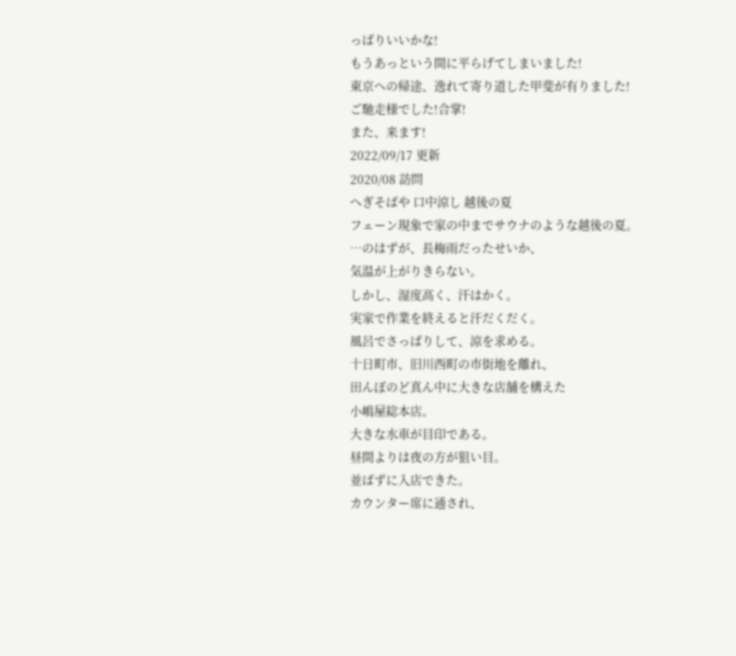っぱりいいかな!
もうあっという間に平らげてしまいました!
東京への帰途、逸れて寄り道した甲斐が有りました!
ご馳走様でした!合掌!
また、来ます!
2022/09/17 更新
2020/08 訪問
へぎそばや 口中涼し 越後の夏
フェーン現象で家の中までサウナのような越後の夏。
…のはずが、長梅雨だったせいか、
気温が上がりきらない。
しかし、湿度高く、汗はかく。
実家で作業を終えると汗だくだく。
風呂でさっぱりして、涼を求める。
十日町市、旧川西町の市街地を離れ、
田んぼのど真ん中に大きな店舗を構えた
小嶋屋総本店。
大きな水車が目印である。
昼間よりは夜の方が狙い目。
並ばずに入店できた。
カウンター席に通され、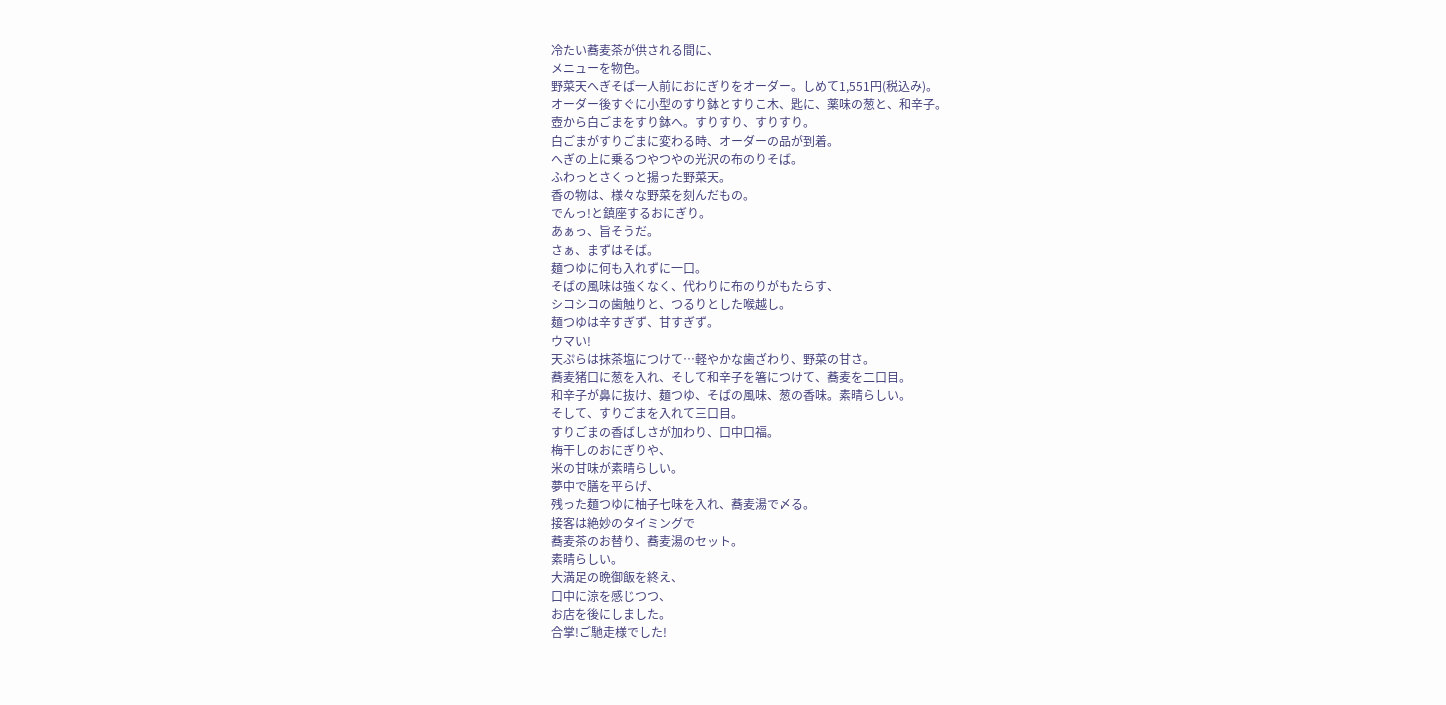冷たい蕎麦茶が供される間に、
メニューを物色。
野菜天へぎそば一人前におにぎりをオーダー。しめて1,551円(税込み)。
オーダー後すぐに小型のすり鉢とすりこ木、匙に、薬味の葱と、和辛子。
壺から白ごまをすり鉢へ。すりすり、すりすり。
白ごまがすりごまに変わる時、オーダーの品が到着。
へぎの上に乗るつやつやの光沢の布のりそば。
ふわっとさくっと揚った野菜天。
香の物は、様々な野菜を刻んだもの。
でんっ!と鎮座するおにぎり。
あぁっ、旨そうだ。
さぁ、まずはそば。
麺つゆに何も入れずに一口。
そばの風味は強くなく、代わりに布のりがもたらす、
シコシコの歯触りと、つるりとした喉越し。
麺つゆは辛すぎず、甘すぎず。
ウマい!
天ぷらは抹茶塩につけて…軽やかな歯ざわり、野菜の甘さ。
蕎麦猪口に葱を入れ、そして和辛子を箸につけて、蕎麦を二口目。
和辛子が鼻に抜け、麺つゆ、そばの風味、葱の香味。素晴らしい。
そして、すりごまを入れて三口目。
すりごまの香ばしさが加わり、口中口福。
梅干しのおにぎりや、
米の甘味が素晴らしい。
夢中で膳を平らげ、
残った麺つゆに柚子七味を入れ、蕎麦湯で〆る。
接客は絶妙のタイミングで
蕎麦茶のお替り、蕎麦湯のセット。
素晴らしい。
大満足の晩御飯を終え、
口中に涼を感じつつ、
お店を後にしました。
合掌!ご馳走様でした!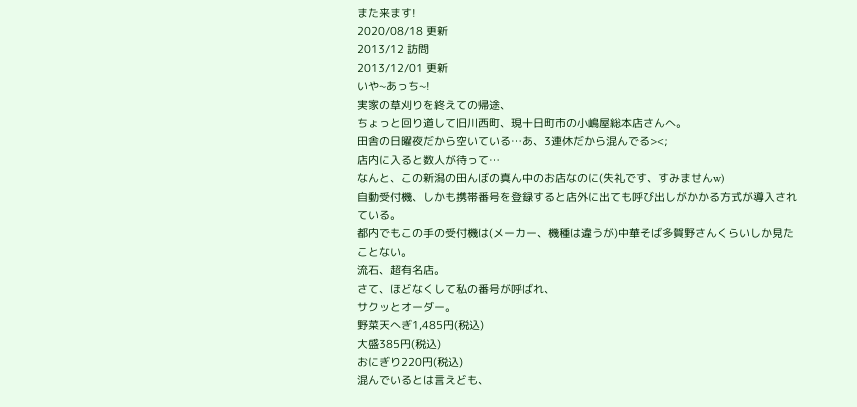また来ます!
2020/08/18 更新
2013/12 訪問
2013/12/01 更新
いや~あっち~!
実家の草刈りを終えての帰途、
ちょっと回り道して旧川西町、現十日町市の小嶋屋総本店さんへ。
田舎の日曜夜だから空いている…あ、3連休だから混んでる><;
店内に入ると数人が待って…
なんと、この新潟の田んぼの真ん中のお店なのに(失礼です、すみませんw)
自動受付機、しかも携帯番号を登録すると店外に出ても呼び出しがかかる方式が導入されている。
都内でもこの手の受付機は(メーカー、機種は違うが)中華そば多賀野さんくらいしか見たことない。
流石、超有名店。
さて、ほどなくして私の番号が呼ばれ、
サクッとオーダー。
野菜天へぎ1,485円(税込)
大盛385円(税込)
おにぎり220円(税込)
混んでいるとは言えども、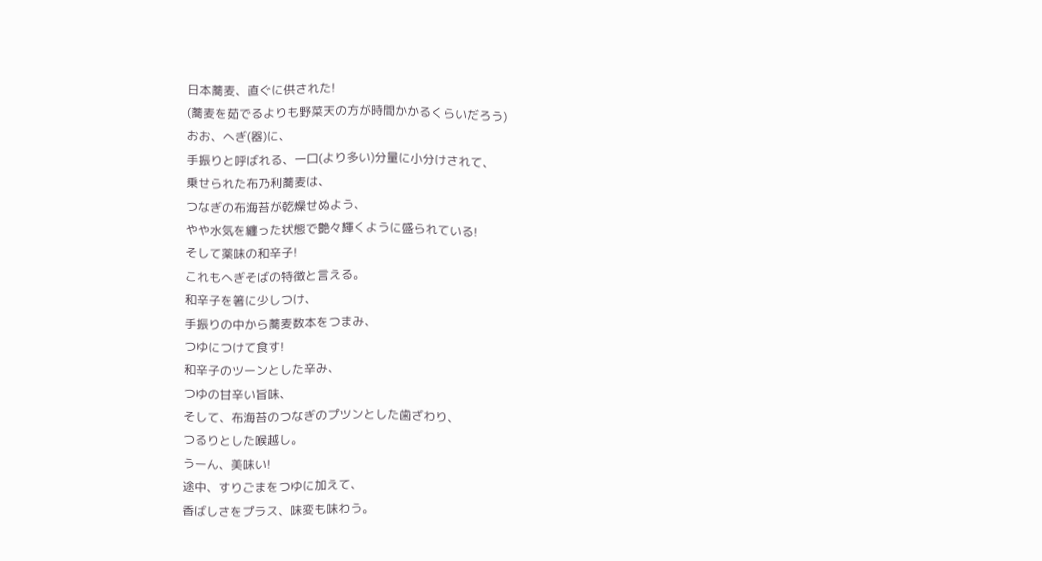日本蕎麦、直ぐに供された!
(蕎麦を茹でるよりも野菜天の方が時間かかるくらいだろう)
おお、へぎ(器)に、
手振りと呼ばれる、一口(より多い)分量に小分けされて、
乗せられた布乃利蕎麦は、
つなぎの布海苔が乾燥せぬよう、
やや水気を纏った状態で艶々輝くように盛られている!
そして薬味の和辛子!
これもへぎそばの特徴と言える。
和辛子を箸に少しつけ、
手振りの中から蕎麦数本をつまみ、
つゆにつけて食す!
和辛子のツーンとした辛み、
つゆの甘辛い旨味、
そして、布海苔のつなぎのプツンとした歯ざわり、
つるりとした喉越し。
うーん、美味い!
途中、すりごまをつゆに加えて、
香ばしさをプラス、味変も味わう。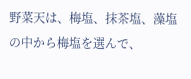野菜天は、梅塩、抹茶塩、藻塩の中から梅塩を選んで、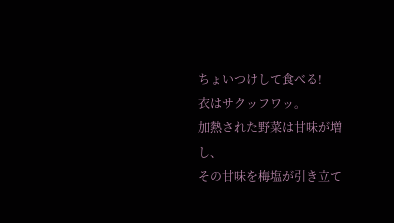ちょいつけして食べる!
衣はサクッフワッ。
加熱された野菜は甘味が増し、
その甘味を梅塩が引き立て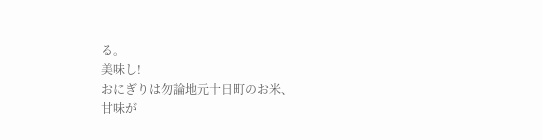る。
美味し!
おにぎりは勿論地元十日町のお米、
甘味が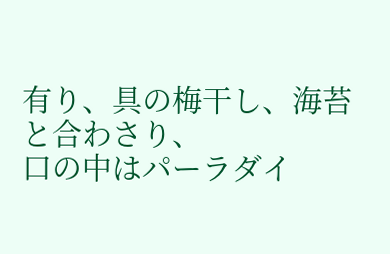有り、具の梅干し、海苔と合わさり、
口の中はパーラダイ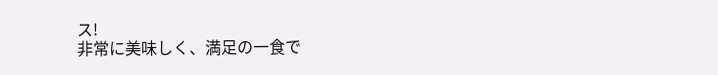ス!
非常に美味しく、満足の一食で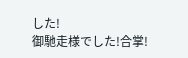した!
御馳走様でした!合掌!